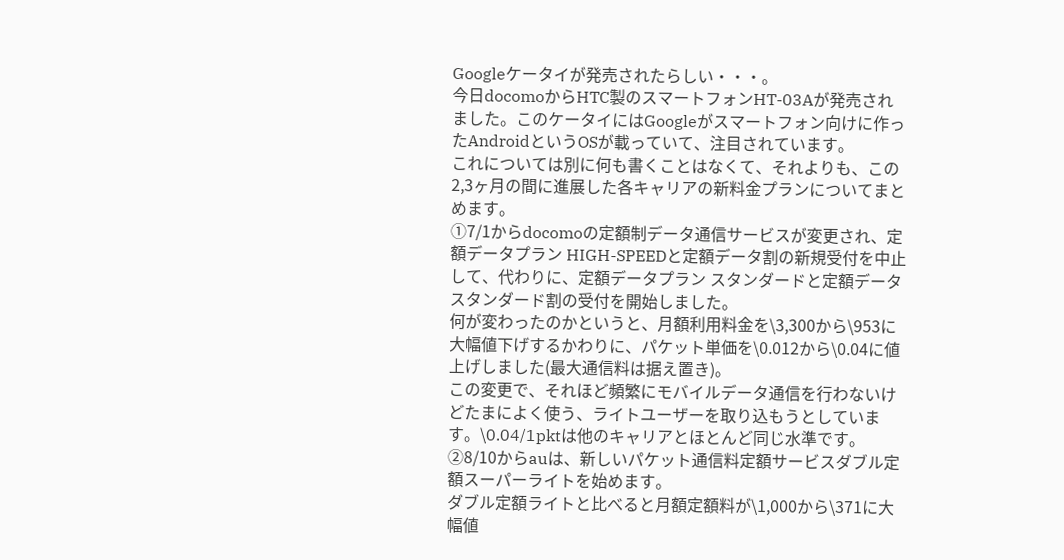Googleケータイが発売されたらしい・・・。
今日docomoからHTC製のスマートフォンHT-03Aが発売されました。このケータイにはGoogleがスマートフォン向けに作ったAndroidというOSが載っていて、注目されています。
これについては別に何も書くことはなくて、それよりも、この2,3ヶ月の間に進展した各キャリアの新料金プランについてまとめます。
①7/1からdocomoの定額制データ通信サービスが変更され、定額データプラン HIGH-SPEEDと定額データ割の新規受付を中止して、代わりに、定額データプラン スタンダードと定額データ スタンダード割の受付を開始しました。
何が変わったのかというと、月額利用料金を\3,300から\953に大幅値下げするかわりに、パケット単価を\0.012から\0.04に値上げしました(最大通信料は据え置き)。
この変更で、それほど頻繁にモバイルデータ通信を行わないけどたまによく使う、ライトユーザーを取り込もうとしています。\0.04/1pktは他のキャリアとほとんど同じ水準です。
②8/10からauは、新しいパケット通信料定額サービスダブル定額スーパーライトを始めます。
ダブル定額ライトと比べると月額定額料が\1,000から\371に大幅値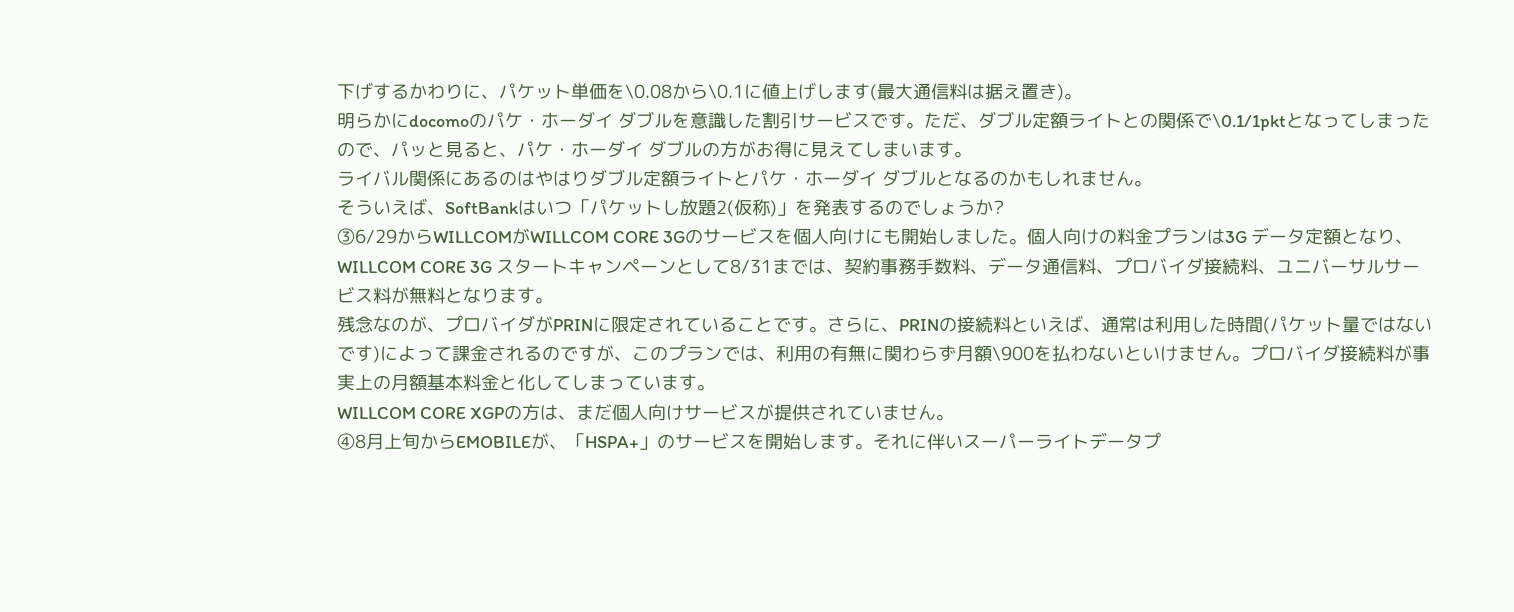下げするかわりに、パケット単価を\0.08から\0.1に値上げします(最大通信料は据え置き)。
明らかにdocomoのパケ・ホーダイ ダブルを意識した割引サービスです。ただ、ダブル定額ライトとの関係で\0.1/1pktとなってしまったので、パッと見ると、パケ・ホーダイ ダブルの方がお得に見えてしまいます。
ライバル関係にあるのはやはりダブル定額ライトとパケ・ホーダイ ダブルとなるのかもしれません。
そういえば、SoftBankはいつ「パケットし放題2(仮称)」を発表するのでしょうか?
③6/29からWILLCOMがWILLCOM CORE 3Gのサービスを個人向けにも開始しました。個人向けの料金プランは3G データ定額となり、WILLCOM CORE 3G スタートキャンペーンとして8/31までは、契約事務手数料、データ通信料、プロバイダ接続料、ユニバーサルサービス料が無料となります。
残念なのが、プロバイダがPRINに限定されていることです。さらに、PRINの接続料といえば、通常は利用した時間(パケット量ではないです)によって課金されるのですが、このプランでは、利用の有無に関わらず月額\900を払わないといけません。プロバイダ接続料が事実上の月額基本料金と化してしまっています。
WILLCOM CORE XGPの方は、まだ個人向けサービスが提供されていません。
④8月上旬からEMOBILEが、「HSPA+」のサービスを開始します。それに伴いスーパーライトデータプ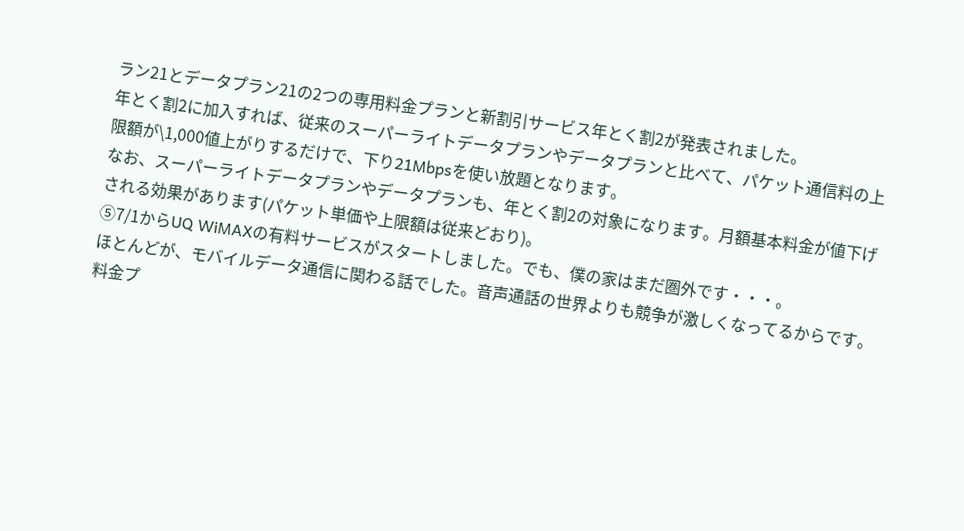ラン21とデータプラン21の2つの専用料金プランと新割引サービス年とく割2が発表されました。
年とく割2に加入すれば、従来のスーパーライトデータプランやデータプランと比べて、パケット通信料の上限額が\1,000値上がりするだけで、下り21Mbpsを使い放題となります。
なお、スーパーライトデータプランやデータプランも、年とく割2の対象になります。月額基本料金が値下げされる効果があります(パケット単価や上限額は従来どおり)。
⑤7/1からUQ WiMAXの有料サービスがスタートしました。でも、僕の家はまだ圏外です・・・。
ほとんどが、モバイルデータ通信に関わる話でした。音声通話の世界よりも競争が激しくなってるからです。料金プ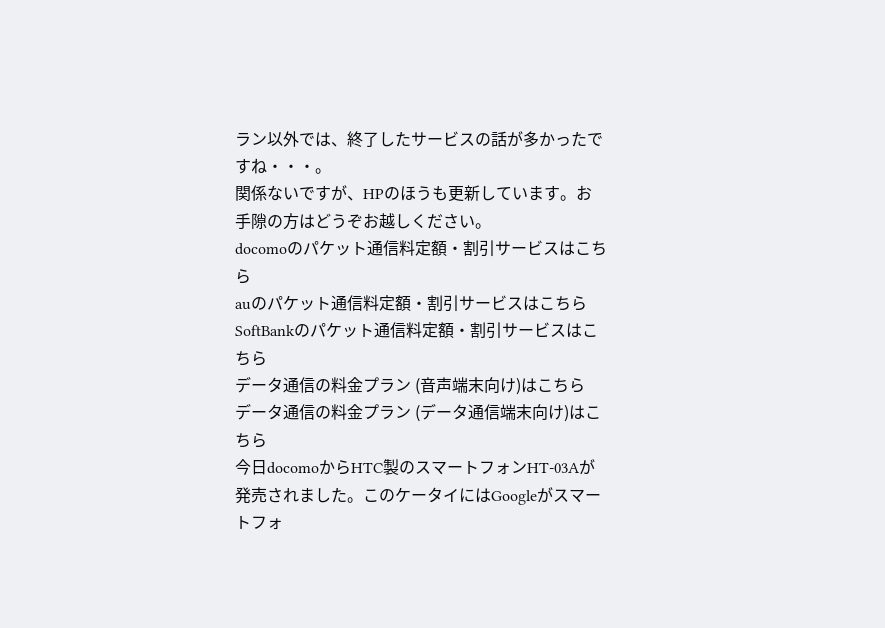ラン以外では、終了したサービスの話が多かったですね・・・。
関係ないですが、HPのほうも更新しています。お手隙の方はどうぞお越しください。
docomoのパケット通信料定額・割引サービスはこちら
auのパケット通信料定額・割引サービスはこちら
SoftBankのパケット通信料定額・割引サービスはこちら
データ通信の料金プラン (音声端末向け)はこちら
データ通信の料金プラン (データ通信端末向け)はこちら
今日docomoからHTC製のスマートフォンHT-03Aが発売されました。このケータイにはGoogleがスマートフォ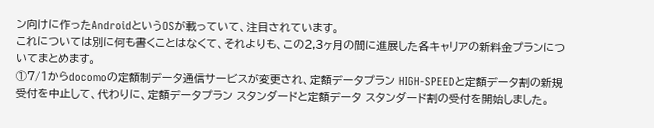ン向けに作ったAndroidというOSが載っていて、注目されています。
これについては別に何も書くことはなくて、それよりも、この2,3ヶ月の間に進展した各キャリアの新料金プランについてまとめます。
①7/1からdocomoの定額制データ通信サービスが変更され、定額データプラン HIGH-SPEEDと定額データ割の新規受付を中止して、代わりに、定額データプラン スタンダードと定額データ スタンダード割の受付を開始しました。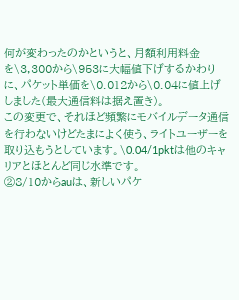何が変わったのかというと、月額利用料金を\3,300から\953に大幅値下げするかわりに、パケット単価を\0.012から\0.04に値上げしました(最大通信料は据え置き)。
この変更で、それほど頻繁にモバイルデータ通信を行わないけどたまによく使う、ライトユーザーを取り込もうとしています。\0.04/1pktは他のキャリアとほとんど同じ水準です。
②8/10からauは、新しいパケ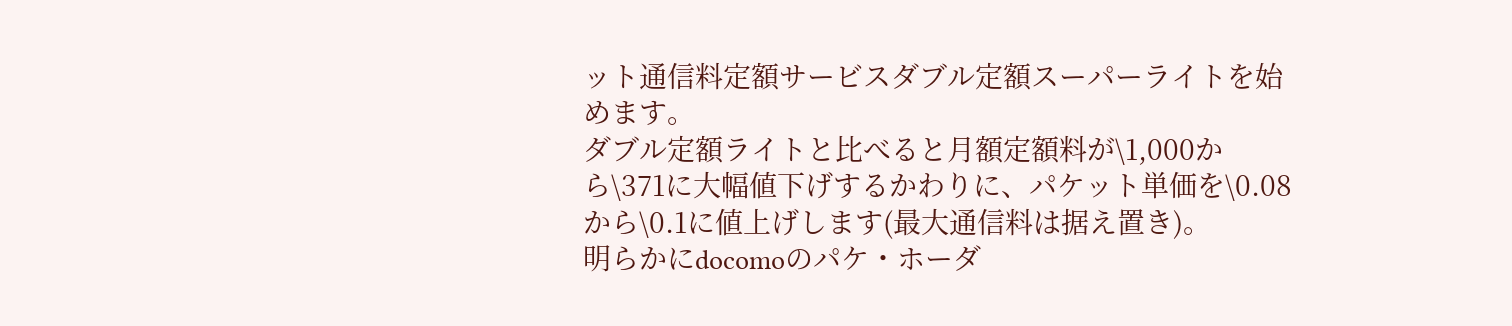ット通信料定額サービスダブル定額スーパーライトを始めます。
ダブル定額ライトと比べると月額定額料が\1,000から\371に大幅値下げするかわりに、パケット単価を\0.08から\0.1に値上げします(最大通信料は据え置き)。
明らかにdocomoのパケ・ホーダ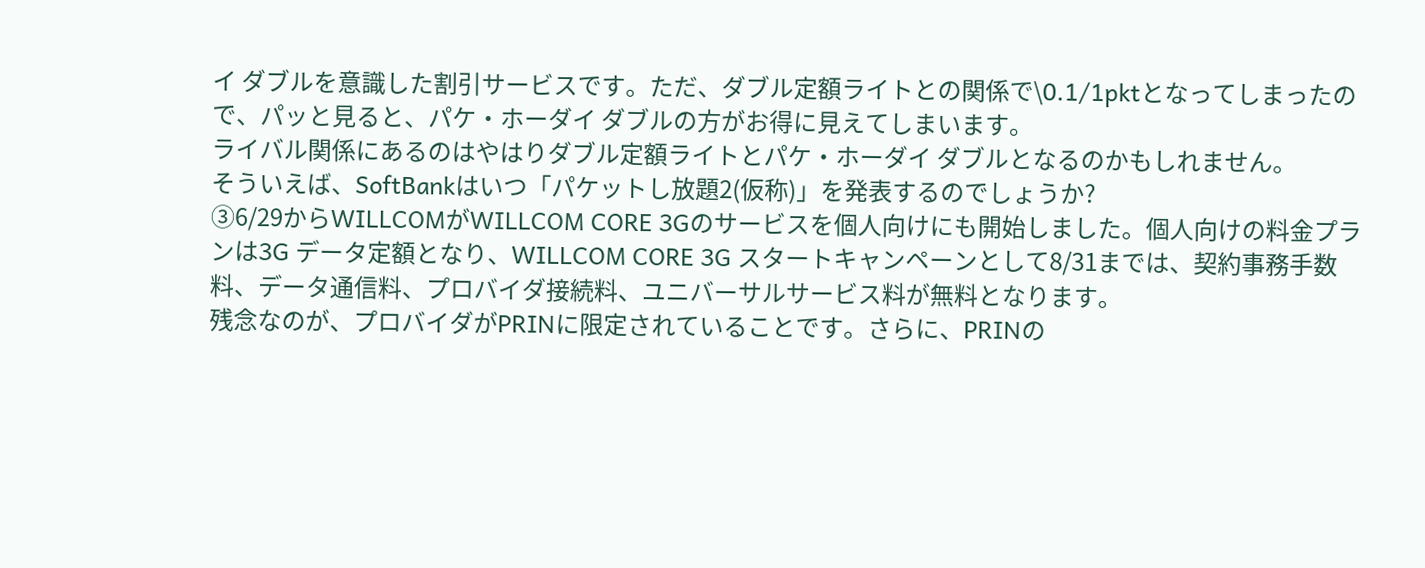イ ダブルを意識した割引サービスです。ただ、ダブル定額ライトとの関係で\0.1/1pktとなってしまったので、パッと見ると、パケ・ホーダイ ダブルの方がお得に見えてしまいます。
ライバル関係にあるのはやはりダブル定額ライトとパケ・ホーダイ ダブルとなるのかもしれません。
そういえば、SoftBankはいつ「パケットし放題2(仮称)」を発表するのでしょうか?
③6/29からWILLCOMがWILLCOM CORE 3Gのサービスを個人向けにも開始しました。個人向けの料金プランは3G データ定額となり、WILLCOM CORE 3G スタートキャンペーンとして8/31までは、契約事務手数料、データ通信料、プロバイダ接続料、ユニバーサルサービス料が無料となります。
残念なのが、プロバイダがPRINに限定されていることです。さらに、PRINの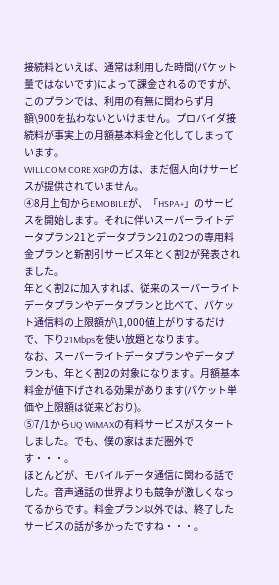接続料といえば、通常は利用した時間(パケット量ではないです)によって課金されるのですが、このプランでは、利用の有無に関わらず月額\900を払わないといけません。プロバイダ接続料が事実上の月額基本料金と化してしまっています。
WILLCOM CORE XGPの方は、まだ個人向けサービスが提供されていません。
④8月上旬からEMOBILEが、「HSPA+」のサービスを開始します。それに伴いスーパーライトデータプラン21とデータプラン21の2つの専用料金プランと新割引サービス年とく割2が発表されました。
年とく割2に加入すれば、従来のスーパーライトデータプランやデータプランと比べて、パケット通信料の上限額が\1,000値上がりするだけで、下り21Mbpsを使い放題となります。
なお、スーパーライトデータプランやデータプランも、年とく割2の対象になります。月額基本料金が値下げされる効果があります(パケット単価や上限額は従来どおり)。
⑤7/1からUQ WiMAXの有料サービスがスタートしました。でも、僕の家はまだ圏外です・・・。
ほとんどが、モバイルデータ通信に関わる話でした。音声通話の世界よりも競争が激しくなってるからです。料金プラン以外では、終了したサービスの話が多かったですね・・・。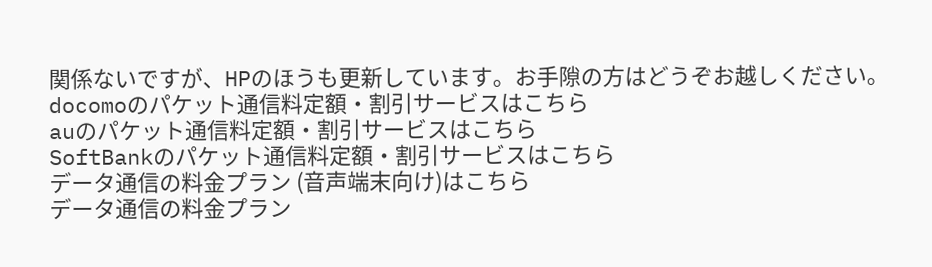関係ないですが、HPのほうも更新しています。お手隙の方はどうぞお越しください。
docomoのパケット通信料定額・割引サービスはこちら
auのパケット通信料定額・割引サービスはこちら
SoftBankのパケット通信料定額・割引サービスはこちら
データ通信の料金プラン (音声端末向け)はこちら
データ通信の料金プラン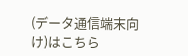(データ通信端末向け)はこちら